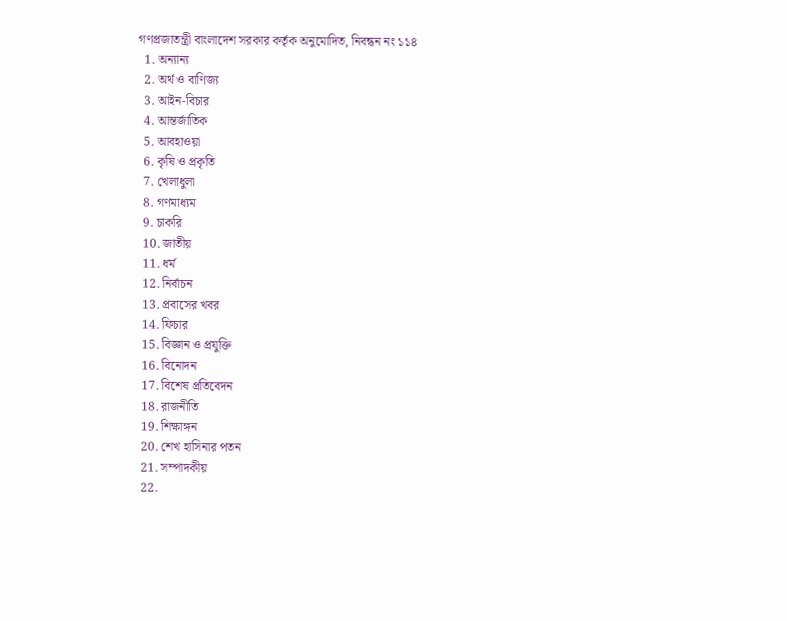গণপ্রজাতন্ত্রী বাংলাদেশ সরকার কর্তৃক অনুমোদিত, নিবন্ধন নং ১১৪
  1. অন্যান্য
  2. অর্থ ও বাণিজ্য
  3. আইন-বিচার
  4. আন্তর্জাতিক
  5. আবহাওয়া
  6. কৃষি ও প্রকৃতি
  7. খেলাধুলা
  8. গণমাধ্যম
  9. চাকরি
  10. জাতীয়
  11. ধর্ম
  12. নির্বাচন
  13. প্রবাসের খবর
  14. ফিচার
  15. বিজ্ঞান ও প্রযুক্তি
  16. বিনোদন
  17. বিশেষ প্রতিবেদন
  18. রাজনীতি
  19. শিক্ষাঙ্গন
  20. শেখ হাসিনার পতন
  21. সম্পাদকীয়
  22.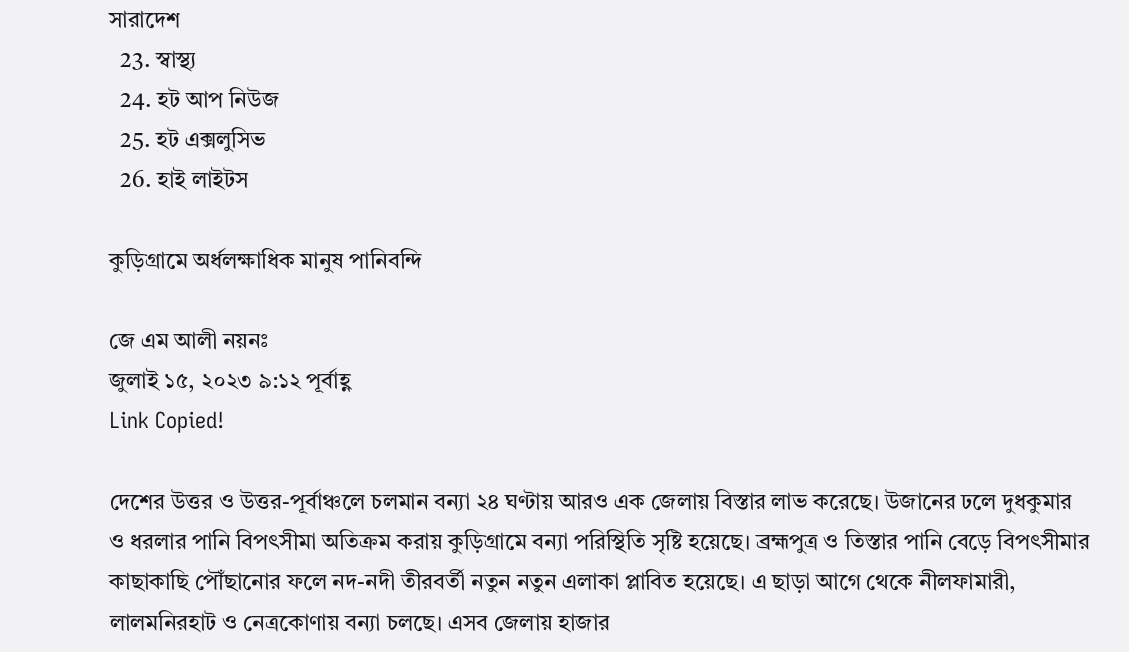সারাদেশ
  23. স্বাস্থ্য
  24. হট আপ নিউজ
  25. হট এক্সলুসিভ
  26. হাই লাইটস

কুড়িগ্রামে অর্ধলক্ষাধিক মানুষ পানিবন্দি

জে এম আলী নয়নঃ
জুলাই ১৫, ২০২৩ ৯:১২ পূর্বাহ্ণ
Link Copied!

দেশের উত্তর ও উত্তর-পূর্বাঞ্চলে চলমান বন্যা ২৪ ঘণ্টায় আরও এক জেলায় বিস্তার লাভ করেছে। উজানের ঢলে দুধকুমার ও ধরলার পানি বিপৎসীমা অতিক্রম করায় কুড়িগ্রামে বন্যা পরিস্থিতি সৃষ্টি হয়েছে। ব্রহ্মপুত্র ও তিস্তার পানি বেড়ে বিপৎসীমার কাছাকাছি পৌঁছানোর ফলে নদ-নদী তীরবর্তী নতুন নতুন এলাকা প্লাবিত হয়েছে। এ ছাড়া আগে থেকে নীলফামারী, লালমনিরহাট ও নেত্রকোণায় বন্যা চলছে। এসব জেলায় হাজার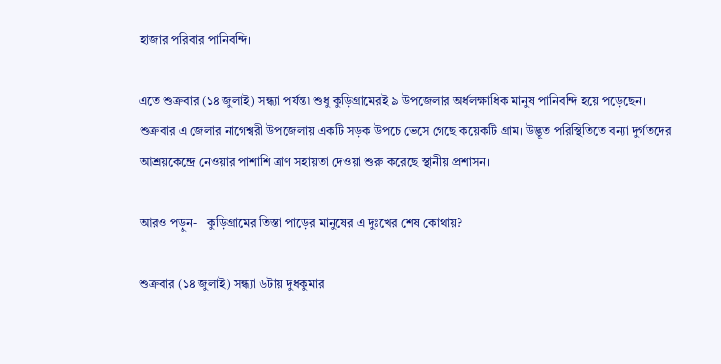হাজার পরিবার পানিবন্দি।

এতে শুক্রবার (১৪ জুলাই) সন্ধ্যা পর্যন্ত৷ শুধু কুড়িগ্রামেরই ৯ উপজেলার অর্ধলক্ষাধিক মানুষ পানিবন্দি হয়ে পড়েছেন। শুক্রবার এ জেলার নাগেশ্বরী উপজেলায় একটি সড়ক উপচে ভেসে গেছে কয়েকটি গ্রাম। উদ্ভূত পরিস্থিতিতে বন্যা দুর্গতদের আশ্রয়কেন্দ্রে নেওয়ার পাশাশি ত্রাণ সহায়তা দেওয়া শুরু করেছে স্থানীয় প্রশাসন।

আরও পড়ুন-   কুড়িগ্রামের তিস্তা পাড়ের মানুষের এ দুঃখের শেষ কোথায়?

শুক্রবার (১৪ জুলাই) সন্ধ্যা ৬টায় দুধকুমার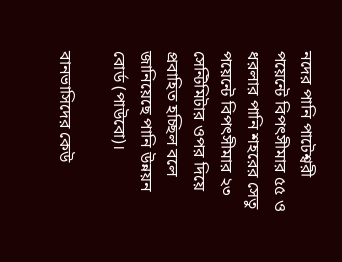নদের পানি পাটেশ্বরী পয়েন্টে বিপৎসীমার ৫৫ ও ধরলার পানি শহরের সেতু পয়েন্টে বিপৎসীমার ২৩ সেন্টিমিটার ওপর দিয়ে প্রবাহিত হচ্ছিল বলে জানিয়েছে পানি উন্নয়ন বোর্ড (পাউবো)।

বানভাসিদের কেউ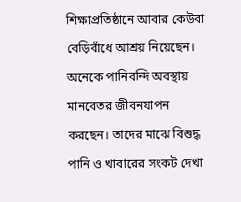শিক্ষাপ্রতিষ্ঠানে আবার কেউবা বেড়িবাঁধে আশ্রয় নিয়েছেন। অনেকে পানিবন্দি অবস্থায় মানবেতর জীবনযাপন করছেন। তাদের মাঝে বিশুদ্ধ পানি ও খাবারের সংকট দেখা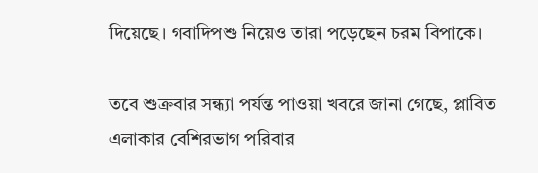দিয়েছে। গবাদিপশু নিয়েও তারা পড়েছেন চরম বিপাকে।

তবে শুক্রবার সন্ধ্যা পর্যন্ত পাওয়া খবরে জানা গেছে, প্লাবিত এলাকার বেশিরভাগ পরিবার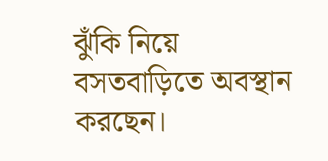ঝুঁকি নিয়ে বসতবাড়িতে অবস্থান করছেন।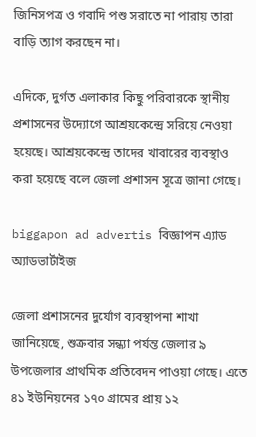জিনিসপত্র ও গবাদি পশু সরাতে না পারায় তারা বাড়ি ত্যাগ করছেন না।

এদিকে, দুর্গত এলাকার কিছু পরিবারকে স্থানীয় প্রশাসনের উদ্যোগে আশ্রয়কেন্দ্রে সরিয়ে নেওয়া হয়েছে। আশ্রয়কেন্দ্রে তাদের খাবারের ব্যবস্থাও করা হয়েছে বলে জেলা প্রশাসন সূত্রে জানা গেছে।

biggapon ad advertis বিজ্ঞাপন এ্যাড অ্যাডভার্টাইজ

জেলা প্রশাসনের দুর্যোগ ব্যবস্থাপনা শাখা জানিয়েছে, শুক্রবার সন্ধ্যা পর্যন্ত জেলার ৯ উপজেলার প্রাথমিক প্রতিবেদন পাওয়া গেছে। এতে ৪১ ইউনিয়নের ১৭০ গ্রামের প্রায় ১২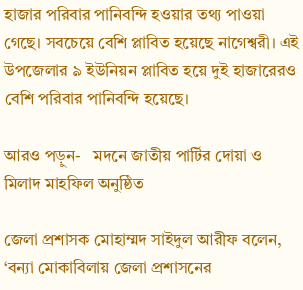হাজার পরিবার পানিবন্দি হওয়ার তথ্য পাওয়া গেছে। সবচেয়ে বেশি প্লাবিত হয়েছে নাগেশ্বরী। এই উপজেলার ৯ ইউনিয়ন প্লাবিত হয়ে দুই হাজারেরও বেশি পরিবার পানিবন্দি হয়েছে।

আরও পড়ুন-   মদনে জাতীয় পার্টির দোয়া ও মিলাদ মাহফিল অনুষ্ঠিত

জেলা প্রশাসক মোহাম্মদ সাইদুল আরীফ বলেন, ‘বন্যা মোকাবিলায় জেলা প্রশাসনের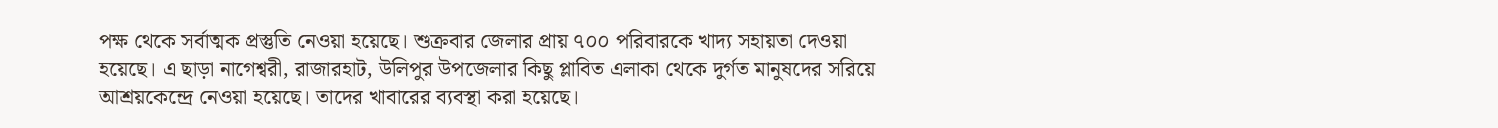পক্ষ থেকে সর্বাত্মক প্রস্তুতি নেওয়া হয়েছে। শুক্রবার জেলার প্রায় ৭০০ পরিবারকে খাদ্য সহায়তা দেওয়া হয়েছে। এ ছাড়া নাগেশ্বরী, রাজারহাট, উলিপুর উপজেলার কিছু প্লাবিত এলাকা থেকে দুর্গত মানুষদের সরিয়ে আশ্রয়কেন্দ্রে নেওয়া হয়েছে। তাদের খাবারের ব্যবস্থা করা হয়েছে।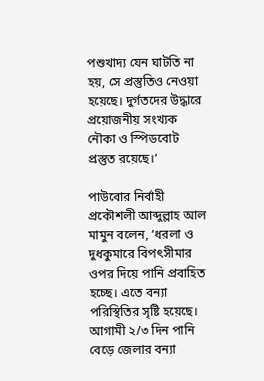পশুখাদ্য যেন ঘাটতি না হয়, সে প্রস্তুতিও নেওয়া হয়েছে। দুর্গতদের উদ্ধারে প্রয়োজনীয় সংখ্যক নৌকা ও স্পিডবোট প্রস্তুত রয়েছে।’

পাউবোর নির্বাহী প্রকৌশলী আব্দুল্লাহ আল মামুন বলেন, ‘ধরলা ও দুধকুমারে বিপৎসীমার ওপর দিয়ে পানি প্রবাহিত হচ্ছে। এতে বন্যা পরিস্থিতির সৃষ্টি হয়েছে। আগামী ২/৩ দিন পানি বেড়ে জেলার বন্যা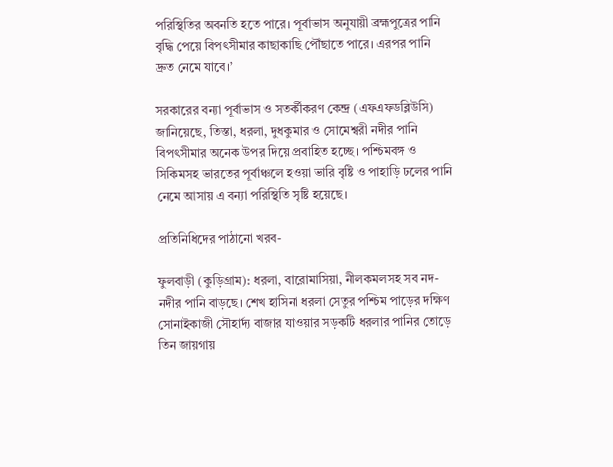পরিস্থিতির অবনতি হতে পারে। পূর্বাভাস অনুযায়ী ব্রহ্মপুত্রের পানি বৃদ্ধি পেয়ে বিপৎসীমার কাছাকাছি পৌঁছাতে পারে। এরপর পানি দ্রুত নেমে যাবে।’

সরকারের বন্যা পূর্বাভাস ও সতর্কীকরণ কেন্দ্র (এফএফডব্লিউসি) জানিয়েছে, তিস্তা, ধরলা, দুধকুমার ও সোমেশ্বরী নদীর পানি বিপৎসীমার অনেক উপর দিয়ে প্রবাহিত হচ্ছে। পশ্চিমবঙ্গ ও সিকিমসহ ভারতের পূর্বাঞ্চলে হওয়া ভারি বৃষ্টি ও পাহাড়ি ঢলের পানি নেমে আসায় এ বন্যা পরিস্থিতি সৃষ্টি হয়েছে।

প্রতিনিধিদের পাঠানো খরব-

ফুলবাড়ী (কুড়িগ্রাম): ধরলা, বারোমাসিয়া, নীলকমলসহ সব নদ-নদীর পানি বাড়ছে। শেখ হাসিনা ধরলা সেতুর পশ্চিম পাড়ের দক্ষিণ সোনাইকাজী সৌহার্দ্য বাজার যাওয়ার সড়কটি ধরলার পানির তোড়ে তিন জায়গায়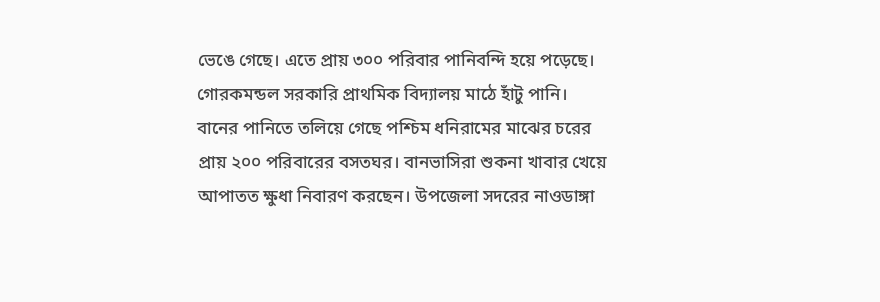ভেঙে গেছে। এতে প্রায় ৩০০ পরিবার পানিবন্দি হয়ে পড়েছে। গোরকমন্ডল সরকারি প্রাথমিক বিদ্যালয় মাঠে হাঁটু পানি। বানের পানিতে তলিয়ে গেছে পশ্চিম ধনিরামের মাঝের চরের প্রায় ২০০ পরিবারের বসতঘর। বানভাসিরা শুকনা খাবার খেয়ে আপাতত ক্ষুধা নিবারণ করছেন। উপজেলা সদরের নাওডাঙ্গা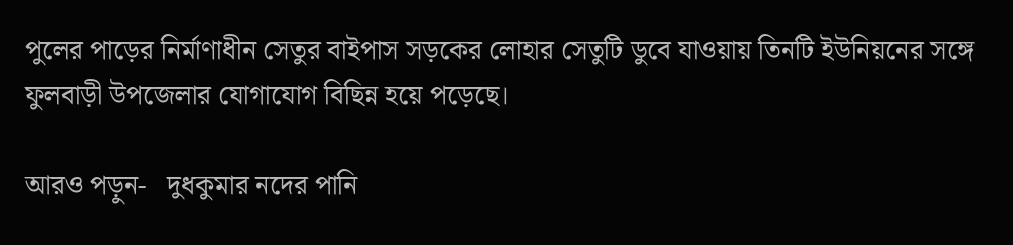পুলের পাড়ের নির্মাণাধীন সেতুর বাইপাস সড়কের লোহার সেতুটি ডুবে যাওয়ায় তিনটি ইউনিয়নের সঙ্গে ফুলবাড়ী উপজেলার যোগাযোগ বিছিন্ন হয়ে পড়েছে।

আরও পড়ুন-   দুধকুমার নদের পানি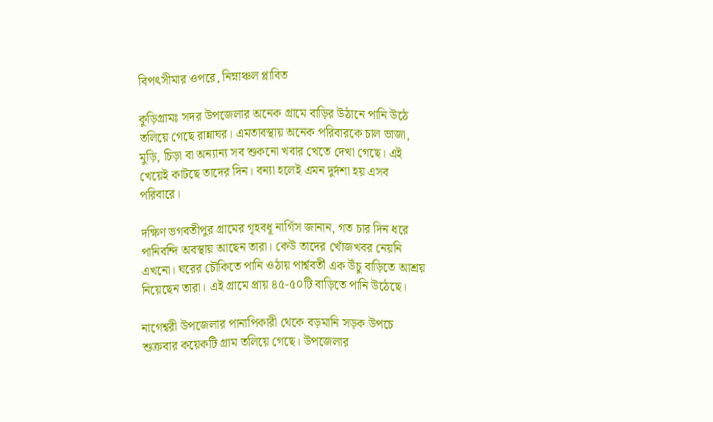বিপৎসীমার ওপরে, নিম্নাঞ্চল প্লাবিত

কুড়িগ্রামঃ সদর উপজেলার অনেক গ্রামে বাড়ির উঠানে পানি উঠে তলিয়ে গেছে রান্নাঘর। এমতাবস্থায় অনেক পরিবারকে চাল ভাজা, মুড়ি, চিড়া বা অন্যান্য সব শুকনো খবার খেতে দেখা গেছে। এই খেয়েই কাটছে তাদের দিন। বন্যা হলেই এমন দুর্দশা হয় এসব পরিবারে।

দক্ষিণ ভগবতীপুর গ্রামের গৃহবধূ নার্গিস জানান, গত চার দিন ধরে পানিবন্দি অবস্থায় আছেন তারা। কেউ তাদের খোঁজখবর নেয়নি এখনো। ঘরের চৌকিতে পানি ওঠায় পার্শ্ববর্তী এক উঁচু বাড়িতে আশ্রয় নিয়েছেন তারা। এই গ্রামে প্রায় ৪৫-৫০টি বাড়িতে পানি উঠেছে।

নাগেশ্বরী উপজেলার পানাপিকারী থেকে বড়মানি সড়ক উপচে শুক্রবার কয়েকটি গ্রাম তলিয়ে গেছে। উপজেলার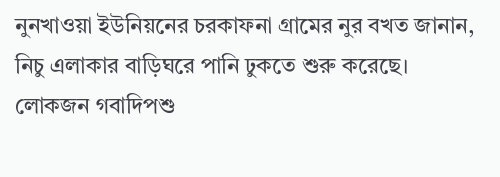নুনখাওয়া ইউনিয়নের চরকাফনা গ্রামের নুর বখত জানান, নিচু এলাকার বাড়িঘরে পানি ঢুকতে শুরু করেছে। লোকজন গবাদিপশু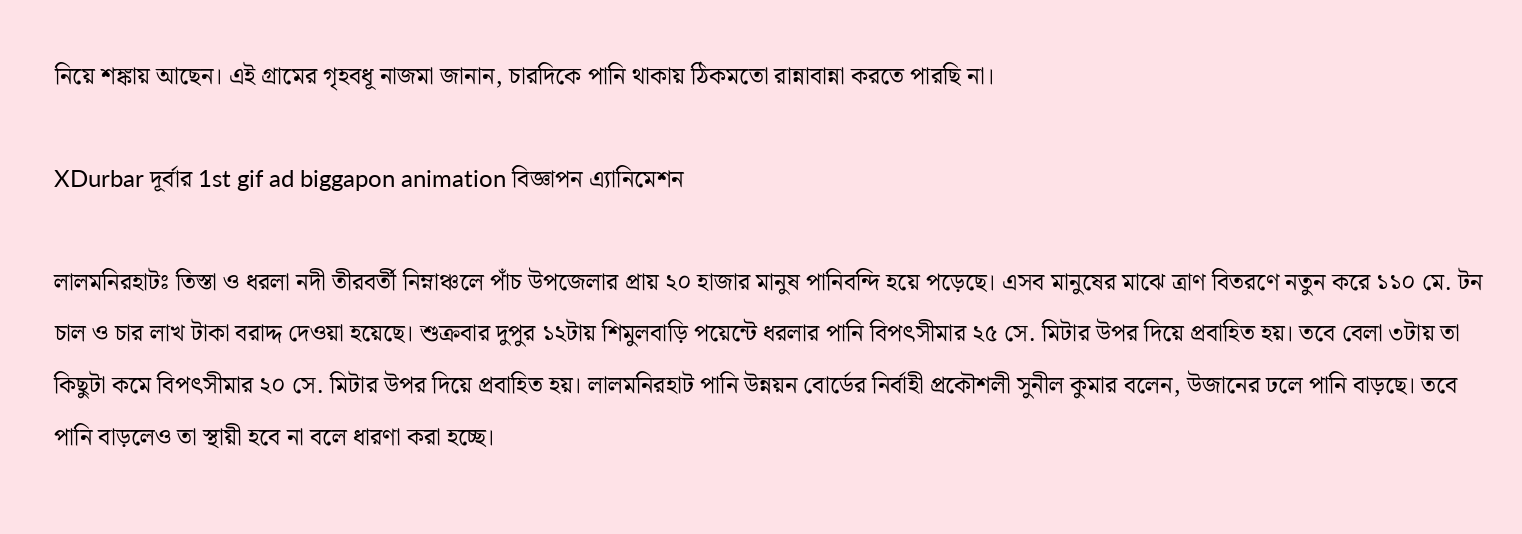নিয়ে শঙ্কায় আছেন। এই গ্রামের গৃহবধূ নাজমা জানান, চারদিকে পানি থাকায় ঠিকমতো রান্নাবান্না করতে পারছি না।

XDurbar দূর্বার 1st gif ad biggapon animation বিজ্ঞাপন এ্যানিমেশন

লালমনিরহাটঃ তিস্তা ও ধরলা নদী তীরবর্তী নিম্নাঞ্চলে পাঁচ উপজেলার প্রায় ২০ হাজার মানুষ পানিবন্দি হয়ে পড়েছে। এসব মানুষের মাঝে ত্রাণ বিতরণে নতুন করে ১১০ মে. টন চাল ও চার লাখ টাকা বরাদ্দ দেওয়া হয়েছে। শুক্রবার দুপুর ১২টায় শিমুলবাড়ি পয়েন্টে ধরলার পানি বিপৎসীমার ২৫ সে. মিটার উপর দিয়ে প্রবাহিত হয়। তবে বেলা ৩টায় তা কিছুটা কমে বিপৎসীমার ২০ সে. মিটার উপর দিয়ে প্রবাহিত হয়। লালমনিরহাট পানি উন্নয়ন বোর্ডের নির্বাহী প্রকৌশলী সুনীল কুমার বলেন, উজানের ঢলে পানি বাড়ছে। তবে পানি বাড়লেও তা স্থায়ী হবে না বলে ধারণা করা হচ্ছে।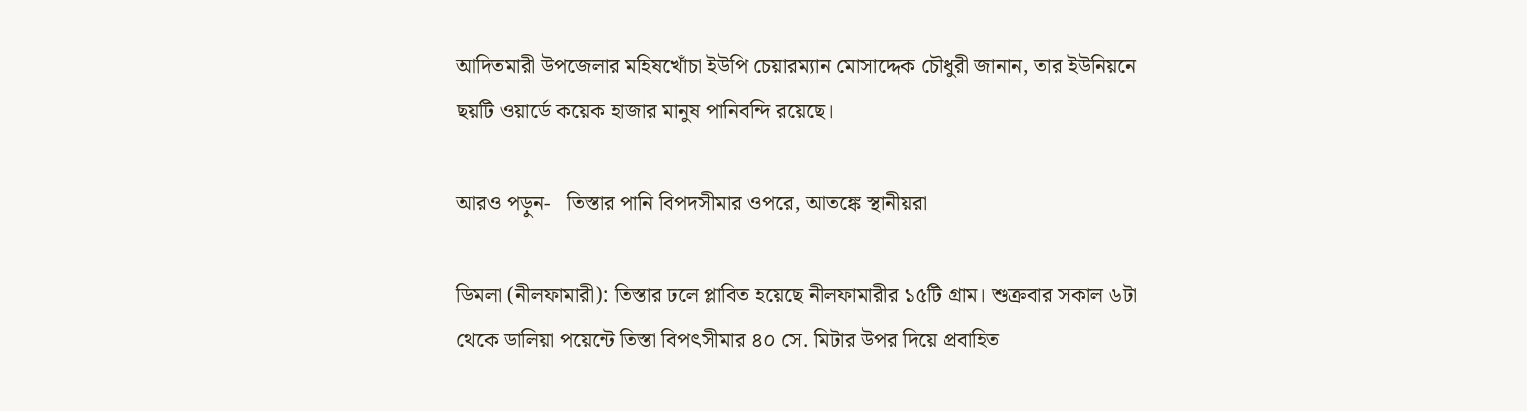আদিতমারী উপজেলার মহিষখোঁচা ইউপি চেয়ারম্যান মোসাদ্দেক চৌধুরী জানান, তার ইউনিয়নে ছয়টি ওয়ার্ডে কয়েক হাজার মানুষ পানিবন্দি রয়েছে।

আরও পড়ুন-   তিস্তার পানি বিপদসীমার ওপরে, আতঙ্কে স্থানীয়রা

ডিমলা (নীলফামারী): তিস্তার ঢলে প্লাবিত হয়েছে নীলফামারীর ১৫টি গ্রাম। শুক্রবার সকাল ৬টা থেকে ডালিয়া পয়েন্টে তিস্তা বিপৎসীমার ৪০ সে. মিটার উপর দিয়ে প্রবাহিত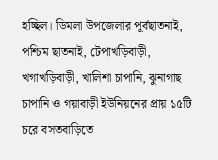হচ্ছিল। ডিমলা উপজেলার পূর্বছাতনাই, পশ্চিম ছাতনাই, টেপাখড়িবাড়ী, খগাখড়িবাড়ী, খালিশা চাপানি, ঝুনাগাছ চাপানি ও গয়াবাড়ী ইউনিয়নের প্রায় ১৫টি চরে বসতবাড়িতে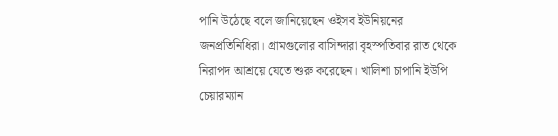পানি উঠেছে বলে জানিয়েছেন ওইসব ইউনিয়নের জনপ্রতিনিধিরা। গ্রামগুলোর বাসিন্দারা বৃহস্পতিবার রাত থেকে নিরাপদ আশ্রয়ে যেতে শুরু করেছেন। খালিশা চাপানি ইউপি চেয়ারম্যান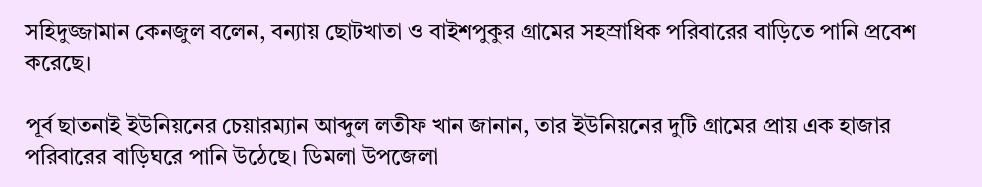সহিদুজ্জামান কেনজুল বলেন, বন্যায় ছোটখাতা ও বাইশপুকুর গ্রামের সহস্রাধিক পরিবারের বাড়িতে পানি প্রবেশ করেছে।

পূর্ব ছাতনাই ইউনিয়নের চেয়ারম্যান আব্দুল লতীফ খান জানান, তার ইউনিয়নের দুটি গ্রামের প্রায় এক হাজার পরিবারের বাড়িঘরে পানি উঠেছে। ডিমলা উপজেলা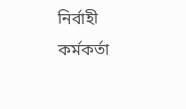নির্বাহী কর্মকর্তা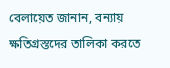বেলায়েত জানান, বন্যায় ক্ষতিগ্রস্তদের তালিকা করতে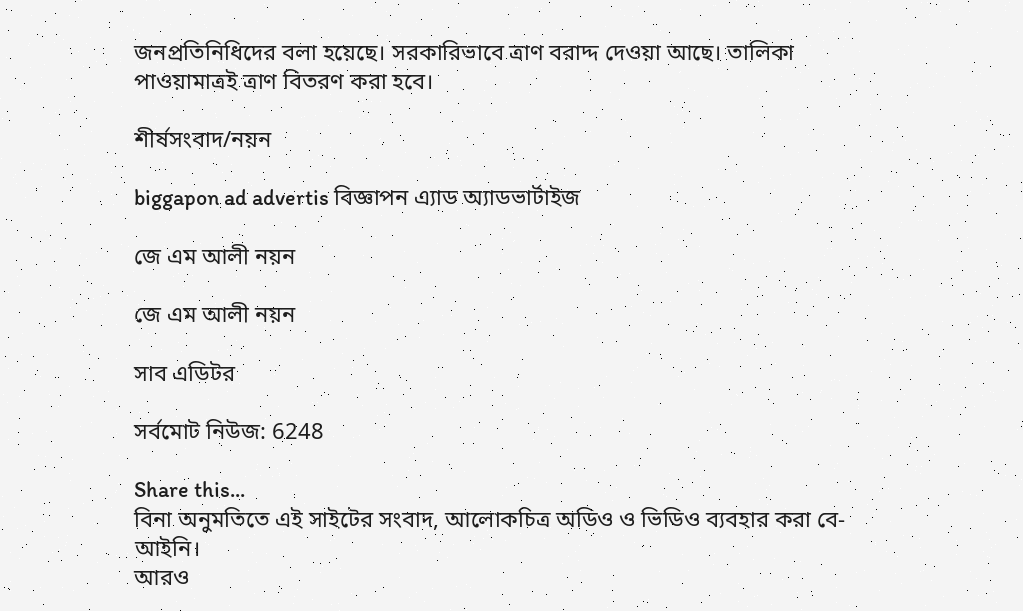জনপ্রতিনিধিদের বলা হয়েছে। সরকারিভাবে ত্রাণ বরাদ্দ দেওয়া আছে। তালিকা পাওয়ামাত্রই ত্রাণ বিতরণ করা হবে।

শীর্ষসংবাদ/নয়ন

biggapon ad advertis বিজ্ঞাপন এ্যাড অ্যাডভার্টাইজ

জে এম আলী নয়ন

জে এম আলী নয়ন

সাব এডিটর

সর্বমোট নিউজ: 6248

Share this...
বিনা অনুমতিতে এই সাইটের সংবাদ, আলোকচিত্র অডিও ও ভিডিও ব্যবহার করা বে-আইনি।
আরও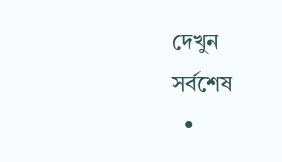দেখুন
সর্বশেষ
  •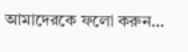আমাদেরকে ফলো করুন…